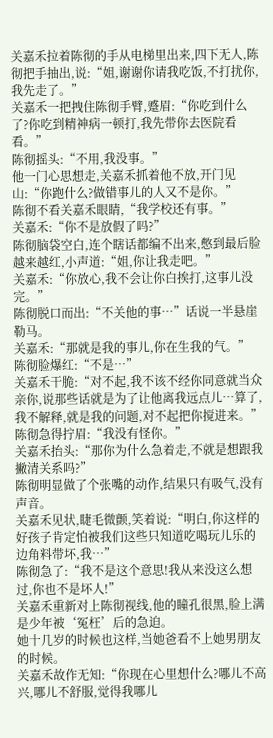关嘉禾拉着陈彻的手从电梯里出来,四下无人,陈彻把手抽出,说:“姐,谢谢你请我吃饭,不打扰你,我先走了。”
关嘉禾一把拽住陈彻手臂,蹙眉:“你吃到什么了?你吃到精神病一顿打,我先带你去医院看看。”
陈彻摇头:“不用,我没事。”
他一门心思想走,关嘉禾抓着他不放,开门见山:“你跑什么?做错事儿的人又不是你。”
陈彻不看关嘉禾眼睛,“我学校还有事。”
关嘉禾:“你不是放假了吗?”
陈彻脑袋空白,连个瞎话都编不出来,憋到最后脸越来越红,小声道:“姐,你让我走吧。”
关嘉禾:“你放心,我不会让你白挨打,这事儿没完。”
陈彻脱口而出:“不关他的事…”话说一半悬崖勒马。
关嘉禾:“那就是我的事儿,你在生我的气。”
陈彻脸爆红:“不是…”
关嘉禾干脆:“对不起,我不该不经你同意就当众亲你,说那些话就是为了让他离我远点儿…算了,我不解释,就是我的问题,对不起把你搅进来。”
陈彻急得拧眉:“我没有怪你。”
关嘉禾抬头:“那你为什么急着走,不就是想跟我撇清关系吗?”
陈彻明显做了个张嘴的动作,结果只有吸气,没有声音。
关嘉禾见状,睫毛微颤,笑着说:“明白,你这样的好孩子肯定怕被我们这些只知道吃喝玩儿乐的边角料带坏,我…”
陈彻急了:“我不是这个意思!我从来没这么想过,你也不是坏人!”
关嘉禾重新对上陈彻视线,他的瞳孔很黑,脸上满是少年被‘冤枉’后的急迫。
她十几岁的时候也这样,当她爸看不上她男朋友的时候。
关嘉禾故作无知:“你现在心里想什么?哪儿不高兴,哪儿不舒服,觉得我哪儿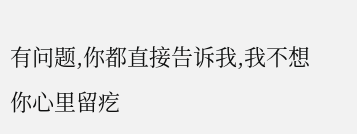有问题,你都直接告诉我,我不想你心里留疙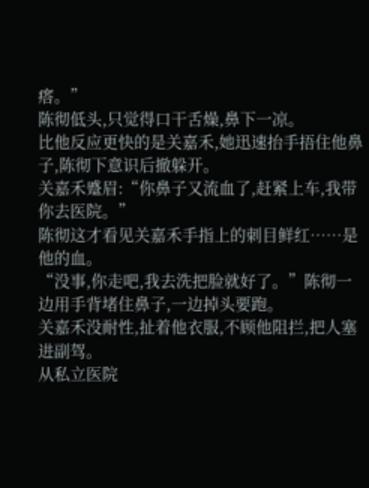瘩。”
陈彻低头,只觉得口干舌燥,鼻下一凉。
比他反应更快的是关嘉禾,她迅速抬手捂住他鼻子,陈彻下意识后撤躲开。
关嘉禾蹙眉:“你鼻子又流血了,赶紧上车,我带你去医院。”
陈彻这才看见关嘉禾手指上的刺目鲜红……是他的血。
“没事,你走吧,我去洗把脸就好了。”陈彻一边用手背堵住鼻子,一边掉头要跑。
关嘉禾没耐性,扯着他衣服,不顾他阻拦,把人塞进副驾。
从私立医院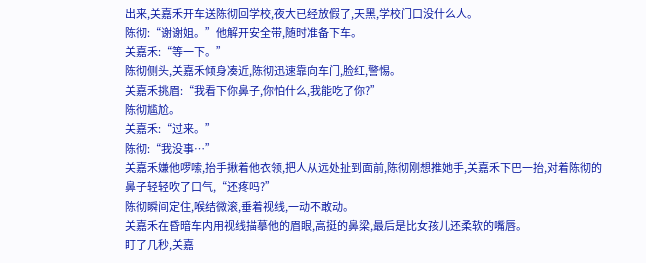出来,关嘉禾开车送陈彻回学校,夜大已经放假了,天黑,学校门口没什么人。
陈彻:“谢谢姐。”他解开安全带,随时准备下车。
关嘉禾:“等一下。”
陈彻侧头,关嘉禾倾身凑近,陈彻迅速靠向车门,脸红,警惕。
关嘉禾挑眉:“我看下你鼻子,你怕什么,我能吃了你?”
陈彻尴尬。
关嘉禾:“过来。”
陈彻:“我没事…”
关嘉禾嫌他啰嗦,抬手揪着他衣领,把人从远处扯到面前,陈彻刚想推她手,关嘉禾下巴一抬,对着陈彻的鼻子轻轻吹了口气,“还疼吗?”
陈彻瞬间定住,喉结微滚,垂着视线,一动不敢动。
关嘉禾在昏暗车内用视线描摹他的眉眼,高挺的鼻梁,最后是比女孩儿还柔软的嘴唇。
盯了几秒,关嘉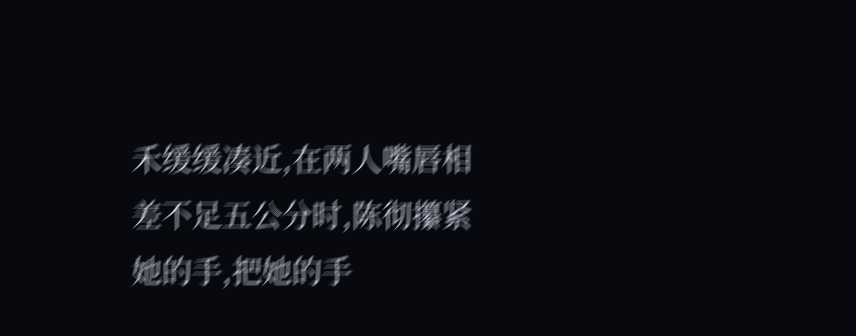禾缓缓凑近,在两人嘴唇相差不足五公分时,陈彻攥紧她的手,把她的手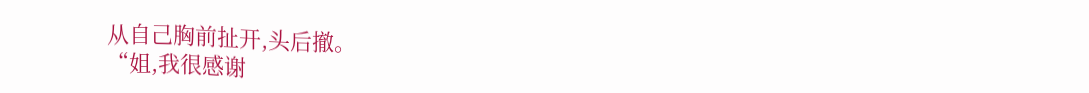从自己胸前扯开,头后撤。
“姐,我很感谢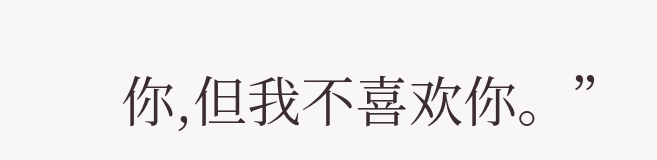你,但我不喜欢你。”